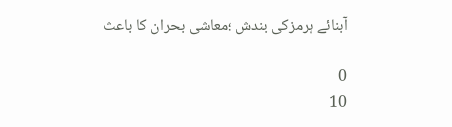آبنائے ہرمزکی بندش ؛معاشی بحران کا باعث

0
10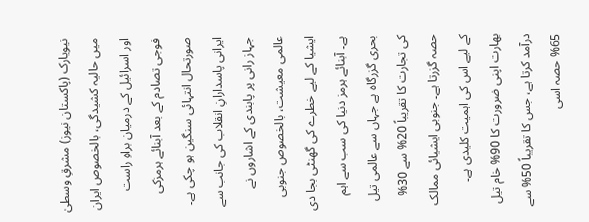نیویارک (پاکستان نیوز) مشرقِ وسطیٰ میں حالیہ کشیدگی، بالخصوص ایران اور اسرائیل کے درمیان براہِ راست فوجی تصادم کے بعد آبنائے ہرمزکی صورتحال انتہائی سنگین ہو چکی ہے۔ ایرانی پاسدارانِ انقلاب کی جانب سے جہاز رانی پر پابندی کے اشاروں نے عالمی معیشت، بالخصوص جنوبی ایشیا کے لیے خطرے کی گھنٹی بجا دی ہے۔ آبنائے ہرمز دنیا کی سب سے اہم بحری گزرگاہ ہے جہاں سے عالمی تیل کی تجارت کا تقریباً 20% سے 30% حصہ گزرتا ہے۔ جنوبی ایشیائی ممالک کے لیے اس کی اہمیت کلیدی ہے۔ بھارت اپنی ضرورت کا 90% خام تیل درآمد کرتا ہے، جس کا تقریباً 50% سے 65% حصہ اسی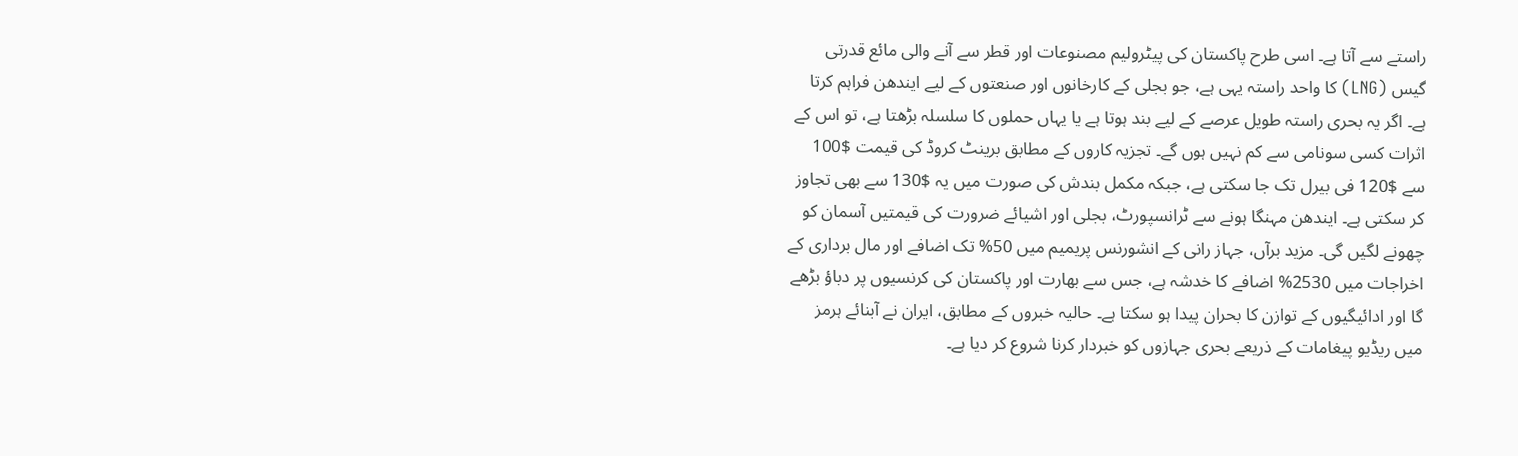راستے سے آتا ہے۔ اسی طرح پاکستان کی پیٹرولیم مصنوعات اور قطر سے آنے والی مائع قدرتی گیس (LNG) کا واحد راستہ یہی ہے، جو بجلی کے کارخانوں اور صنعتوں کے لیے ایندھن فراہم کرتا ہے۔ اگر یہ بحری راستہ طویل عرصے کے لیے بند ہوتا ہے یا یہاں حملوں کا سلسلہ بڑھتا ہے، تو اس کے اثرات کسی سونامی سے کم نہیں ہوں گے۔ تجزیہ کاروں کے مطابق برینٹ کروڈ کی قیمت $100 سے $120 فی بیرل تک جا سکتی ہے، جبکہ مکمل بندش کی صورت میں یہ $130 سے بھی تجاوز کر سکتی ہے۔ ایندھن مہنگا ہونے سے ٹرانسپورٹ، بجلی اور اشیائے ضرورت کی قیمتیں آسمان کو چھونے لگیں گی۔ مزید برآں، جہاز رانی کے انشورنس پریمیم میں 50% تک اضافے اور مال برداری کے اخراجات میں 2530% اضافے کا خدشہ ہے، جس سے بھارت اور پاکستان کی کرنسیوں پر دباؤ بڑھے گا اور ادائیگیوں کے توازن کا بحران پیدا ہو سکتا ہے۔ حالیہ خبروں کے مطابق، ایران نے آبنائے ہرمز میں ریڈیو پیغامات کے ذریعے بحری جہازوں کو خبردار کرنا شروع کر دیا ہے۔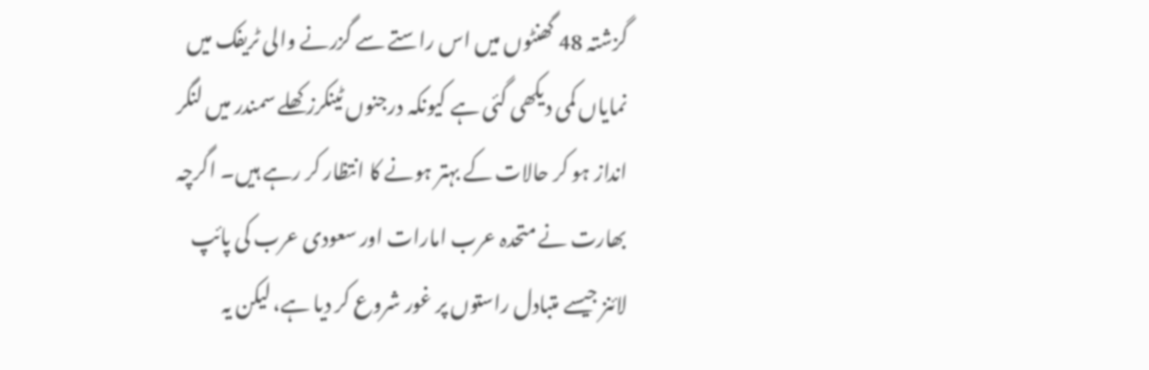گزشتہ 48 گھنٹوں میں اس راستے سے گزرنے والی ٹریفک میں نمایاں کمی دیکھی گئی ہے کیونکہ درجنوں ٹینکرز کھلے سمندر میں لنگر انداز ہو کر حالات کے بہتر ہونے کا انتظار کر رہے ہیں۔ اگرچہ بھارت نے متحدہ عرب امارات اور سعودی عرب کی پائپ لائنز جیسے متبادل راستوں پر غور شروع کر دیا ہے، لیکن یہ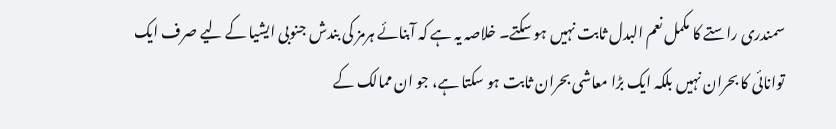سمندری راستے کا مکمل نعم البدل ثابت نہیں ہو سکتے۔ خلاصہ یہ ہے کہ آبنائے ہرمز کی بندش جنوبی ایشیا کے لیے صرف ایک توانائی کا بحران نہیں بلکہ ایک بڑا معاشی بحران ثابت ہو سکتا ہے، جو ان ممالک کے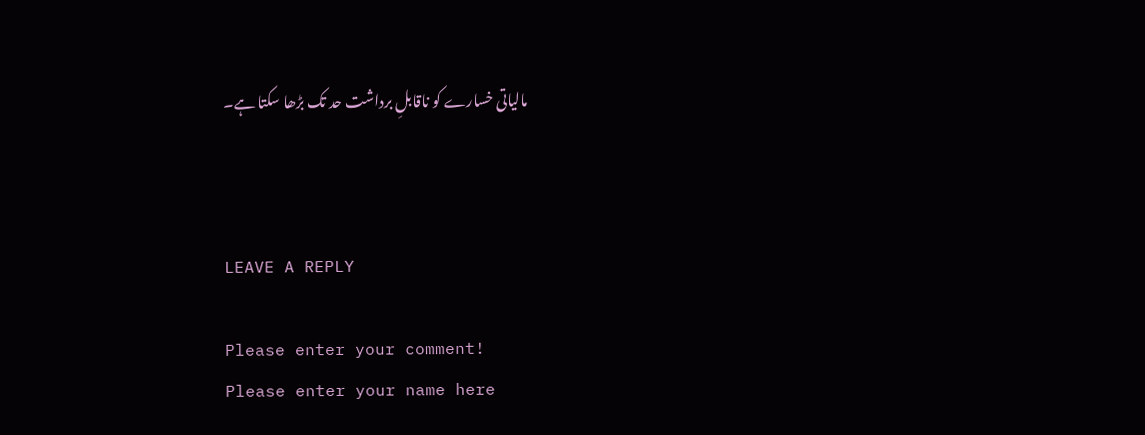مالیاتی خسارے کو ناقابلِ برداشت حد تک بڑھا سکتا ہے۔



LEAVE A REPLY

Please enter your comment!
Please enter your name here